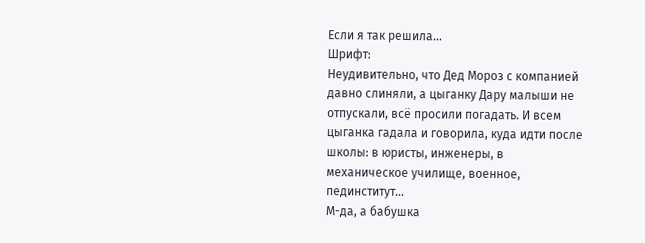Если я так решила...
Шрифт:
Неудивительно, что Дед Мороз с компанией давно слиняли, а цыганку Дару малыши не отпускали, всё просили погадать. И всем цыганка гадала и говорила, куда идти после школы: в юристы, инженеры, в механическое училище, военное, пединститут…
М-да, а бабушка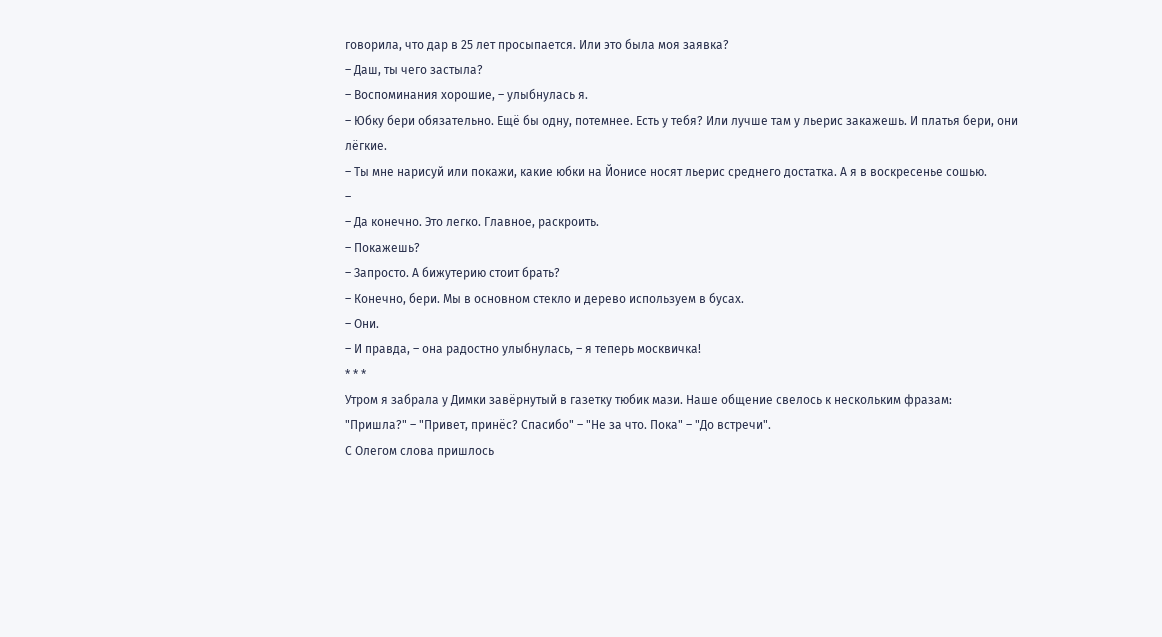говорила, что дар в 25 лет просыпается. Или это была моя заявка?
– Даш, ты чего застыла?
– Воспоминания хорошие, – улыбнулась я.
– Юбку бери обязательно. Ещё бы одну, потемнее. Есть у тебя? Или лучше там у льерис закажешь. И платья бери, они лёгкие.
– Ты мне нарисуй или покажи, какие юбки на Йонисе носят льерис среднего достатка. А я в воскресенье сошью.
–
– Да конечно. Это легко. Главное, раскроить.
– Покажешь?
– Запросто. А бижутерию стоит брать?
– Конечно, бери. Мы в основном стекло и дерево используем в бусах.
– Они.
– И правда, – она радостно улыбнулась, – я теперь москвичка!
* * *
Утром я забрала у Димки завёрнутый в газетку тюбик мази. Наше общение свелось к нескольким фразам:
"Пришла?" – "Привет, принёс? Спасибо" – "Не за что. Пока" – "До встречи".
С Олегом слова пришлось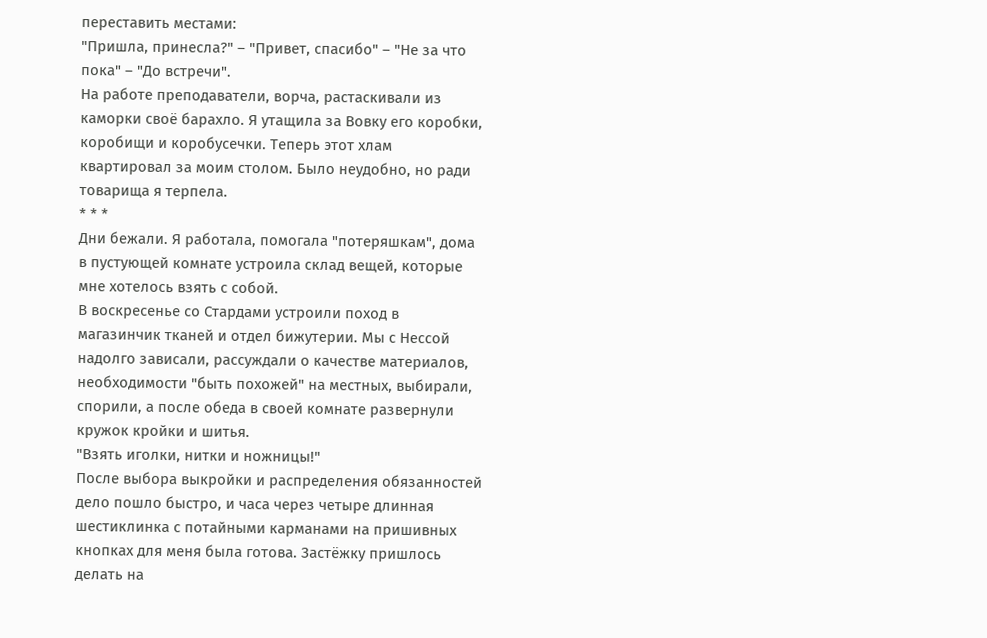переставить местами:
"Пришла, принесла?" – "Привет, спасибо" – "Не за что пока" – "До встречи".
На работе преподаватели, ворча, растаскивали из каморки своё барахло. Я утащила за Вовку его коробки, коробищи и коробусечки. Теперь этот хлам квартировал за моим столом. Было неудобно, но ради товарища я терпела.
* * *
Дни бежали. Я работала, помогала "потеряшкам", дома в пустующей комнате устроила склад вещей, которые мне хотелось взять с собой.
В воскресенье со Стардами устроили поход в магазинчик тканей и отдел бижутерии. Мы с Нессой надолго зависали, рассуждали о качестве материалов, необходимости "быть похожей" на местных, выбирали, спорили, а после обеда в своей комнате развернули кружок кройки и шитья.
"Взять иголки, нитки и ножницы!"
После выбора выкройки и распределения обязанностей дело пошло быстро, и часа через четыре длинная шестиклинка с потайными карманами на пришивных кнопках для меня была готова. Застёжку пришлось делать на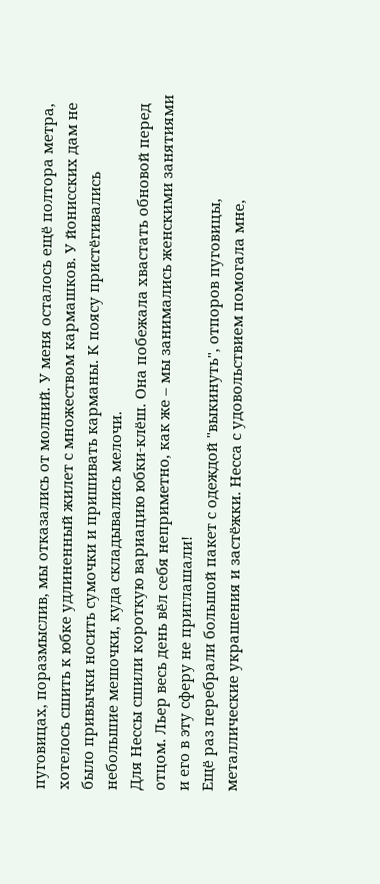пуговицах, поразмыслив, мы отказались от молний. У меня осталось ещё полтора метра, хотелось сшить к юбке удлиненный жилет с множеством кармашков. У йонисских дам не было привычки носить сумочки и пришивать карманы. К поясу пристёгивались небольшие мешочки, куда складывались мелочи.
Для Нессы сшили короткую вариацию юбки-клёш. Она побежала хвастать обновой перед отцом. Льер весь день вёл себя неприметно, как же – мы занимались женскими занятиями и его в эту сферу не приглашали!
Ещё раз перебрали большой пакет с одеждой "выкинуть", отпоров пуговицы, металлические украшения и застёжки. Несса с удовольствием помогала мне,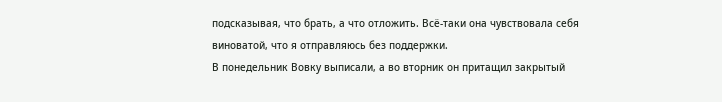подсказывая, что брать, а что отложить. Всё-таки она чувствовала себя виноватой, что я отправляюсь без поддержки.
В понедельник Вовку выписали, а во вторник он притащил закрытый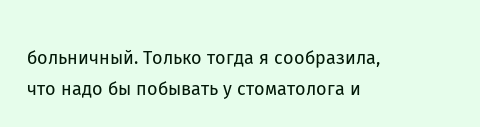больничный. Только тогда я сообразила, что надо бы побывать у стоматолога и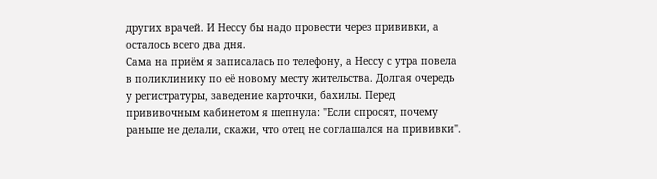других врачей. И Нессу бы надо провести через прививки, а осталось всего два дня.
Сама на приём я записалась по телефону, а Нессу с утра повела в поликлинику по её новому месту жительства. Долгая очередь у регистратуры, заведение карточки, бахилы. Перед прививочным кабинетом я шепнула: "Если спросят, почему раньше не делали, скажи, что отец не соглашался на прививки".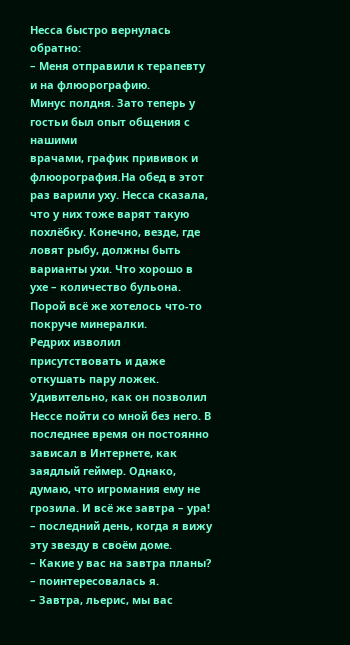Несса быстро вернулась обратно:
– Меня отправили к терапевту и на флюорографию.
Минус полдня. Зато теперь у гостьи был опыт общения с нашими
врачами, график прививок и флюорография.На обед в этот раз варили уху. Несса сказала, что у них тоже варят такую похлёбку. Конечно, везде, где ловят рыбу, должны быть варианты ухи. Что хорошо в ухе – количество бульона. Порой всё же хотелось что-то покруче минералки.
Редрих изволил присутствовать и даже откушать пару ложек. Удивительно, как он позволил Нессе пойти со мной без него. В последнее время он постоянно зависал в Интернете, как заядлый геймер. Однако, думаю, что игромания ему не грозила. И всё же завтра – ура! – последний день, когда я вижу эту звезду в своём доме.
– Какие у вас на завтра планы? – поинтересовалась я.
– Завтра, льерис, мы вас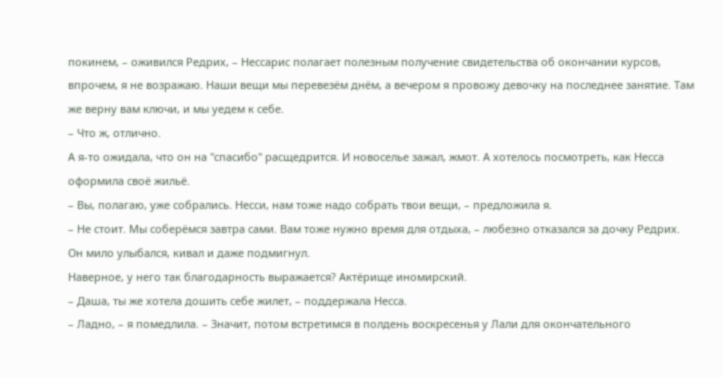покинем, – оживился Редрих, – Нессарис полагает полезным получение свидетельства об окончании курсов, впрочем, я не возражаю. Наши вещи мы перевезём днём, а вечером я провожу девочку на последнее занятие. Там же верну вам ключи, и мы уедем к себе.
– Что ж, отлично.
А я-то ожидала, что он на "спасибо" расщедрится. И новоселье зажал, жмот. А хотелось посмотреть, как Несса оформила своё жильё.
– Вы, полагаю, уже собрались. Несси, нам тоже надо собрать твои вещи, – предложила я.
– Не стоит. Мы соберёмся завтра сами. Вам тоже нужно время для отдыха, – любезно отказался за дочку Редрих. Он мило улыбался, кивал и даже подмигнул.
Наверное, у него так благодарность выражается? Актёрище иномирский.
– Даша, ты же хотела дошить себе жилет, – поддержала Несса.
– Ладно, – я помедлила. – Значит, потом встретимся в полдень воскресенья у Лали для окончательного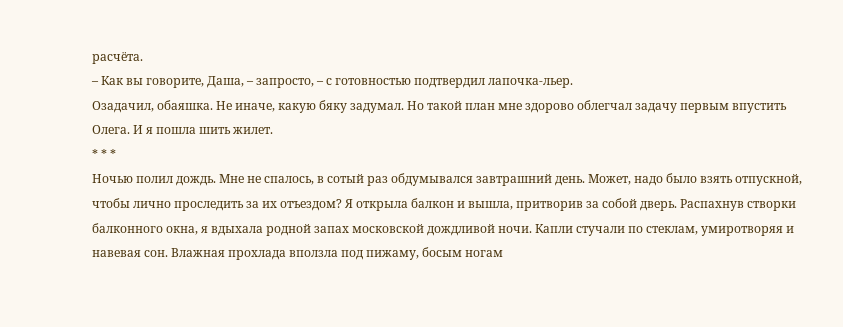расчёта.
– Как вы говорите, Даша, – запросто, – с готовностью подтвердил лапочка-льер.
Озадачил, обаяшка. Не иначе, какую бяку задумал. Но такой план мне здорово облегчал задачу первым впустить Олега. И я пошла шить жилет.
* * *
Ночью полил дождь. Мне не спалось, в сотый раз обдумывался завтрашний день. Может, надо было взять отпускной, чтобы лично проследить за их отъездом? Я открыла балкон и вышла, притворив за собой дверь. Распахнув створки балконного окна, я вдыхала родной запах московской дождливой ночи. Капли стучали по стеклам, умиротворяя и навевая сон. Влажная прохлада вползла под пижаму, босым ногам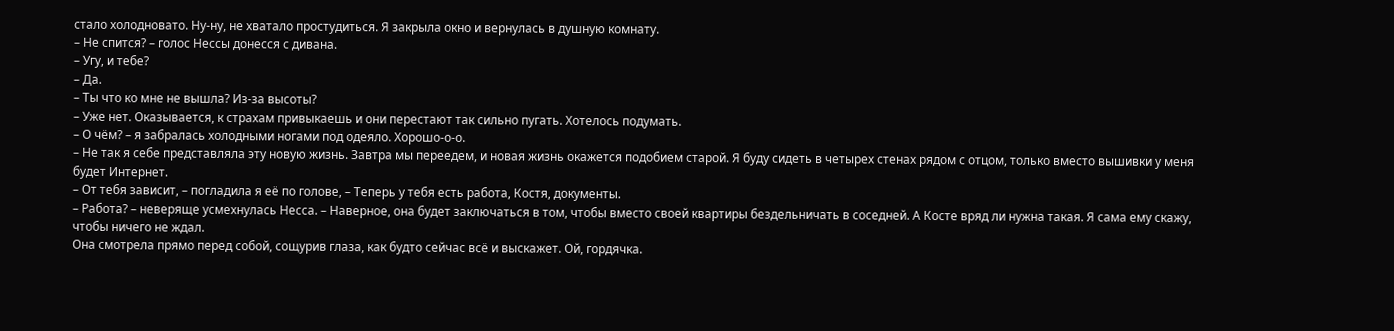стало холодновато. Ну-ну, не хватало простудиться. Я закрыла окно и вернулась в душную комнату.
– Не спится? – голос Нессы донесся с дивана.
– Угу, и тебе?
– Да.
– Ты что ко мне не вышла? Из-за высоты?
– Уже нет. Оказывается, к страхам привыкаешь и они перестают так сильно пугать. Хотелось подумать.
– О чём? – я забралась холодными ногами под одеяло. Хорошо-о-о.
– Не так я себе представляла эту новую жизнь. Завтра мы переедем, и новая жизнь окажется подобием старой. Я буду сидеть в четырех стенах рядом с отцом, только вместо вышивки у меня будет Интернет.
– От тебя зависит, – погладила я её по голове, – Теперь у тебя есть работа, Костя, документы.
– Работа? – неверяще усмехнулась Несса. – Наверное, она будет заключаться в том, чтобы вместо своей квартиры бездельничать в соседней. А Косте вряд ли нужна такая. Я сама ему скажу, чтобы ничего не ждал.
Она смотрела прямо перед собой, сощурив глаза, как будто сейчас всё и выскажет. Ой, гордячка.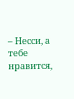– Несси, а тебе нравится,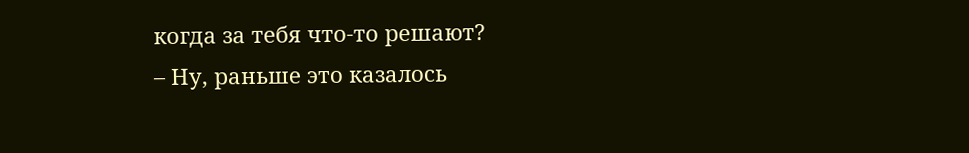когда за тебя что-то решают?
– Ну, раньше это казалось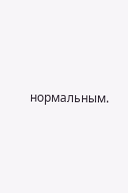нормальным.